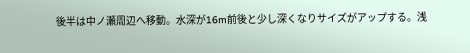後半は中ノ瀬周辺へ移動。水深が16m前後と少し深くなりサイズがアップする。浅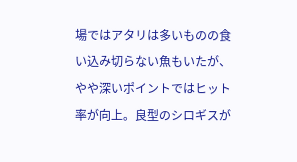場ではアタリは多いものの食い込み切らない魚もいたが、やや深いポイントではヒット率が向上。良型のシロギスが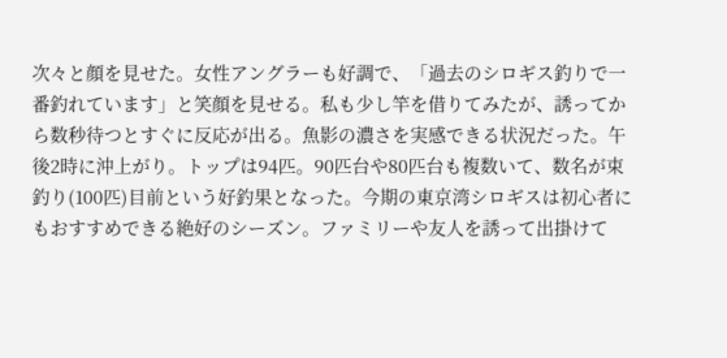次々と顔を見せた。女性アングラーも好調で、「過去のシロギス釣りで一番釣れています」と笑顔を見せる。私も少し竿を借りてみたが、誘ってから数秒待つとすぐに反応が出る。魚影の濃さを実感できる状況だった。午後2時に沖上がり。トップは94匹。90匹台や80匹台も複数いて、数名が束釣り(100匹)目前という好釣果となった。今期の東京湾シロギスは初心者にもおすすめできる絶好のシーズン。ファミリーや友人を誘って出掛けて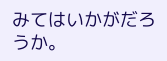みてはいかがだろうか。